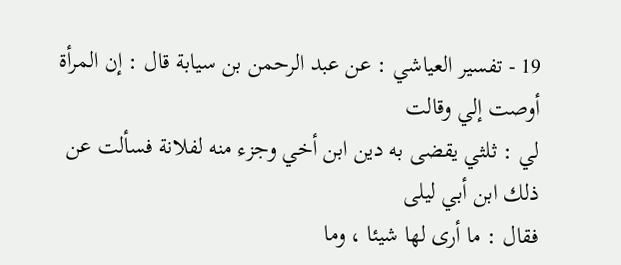19 - تفسير العياشي : عن عبد الرحمن بن سيابة قال : إن المرأة أوصت إلي وقالت
لي : ثلثي يقضى به دين ابن أخي وجزء منه لفلانة فسألت عن ذلك ابن أبي ليلى
فقال : ما أرى لها شيئا ، وما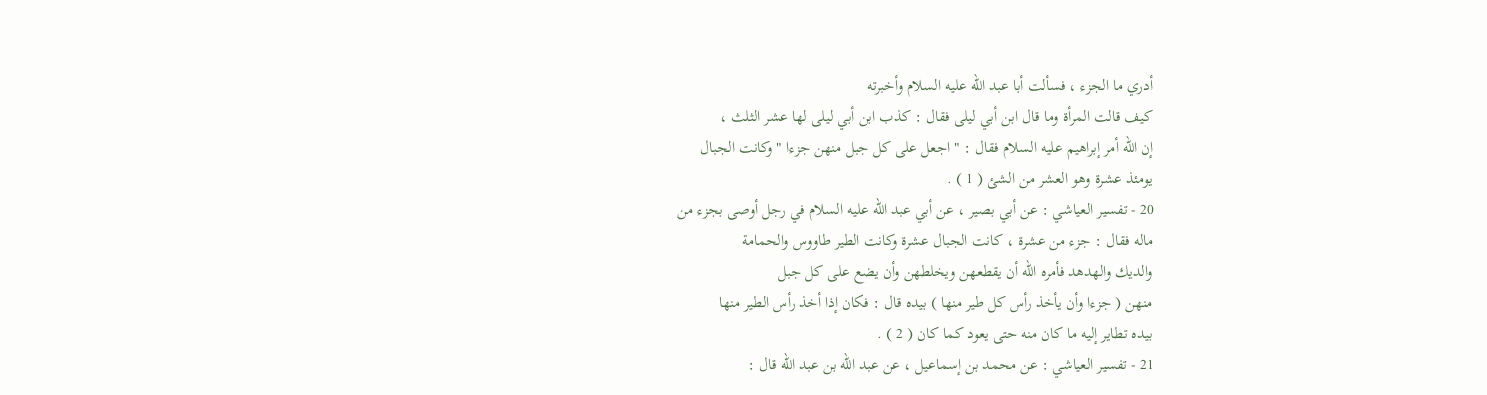أدري ما الجزء ، فسألت أبا عبد الله عليه السلام وأخبرته
كيف قالت المرأة وما قال ابن أبي ليلى فقال : كذب ابن أبي ليلى لها عشر الثلث ،
إن الله أمر إبراهيم عليه السلام فقال : " اجعل على كل جبل منهن جزءا " وكانت الجبال
يومئذ عشرة وهو العشر من الشئ ( 1 ) .
20 - تفسير العياشي : عن أبي بصير ، عن أبي عبد الله عليه السلام في رجل أوصى بجزء من
ماله فقال : جزء من عشرة ، كانت الجبال عشرة وكانت الطير طاووس والحمامة
والديك والهدهد فأمره الله أن يقطعهن ويخلطهن وأن يضع على كل جبل
منهن ( جزءا وأن يأخذ رأس كل طير منها ) بيده قال : فكان إذا أخذ رأس الطير منها
بيده تطاير إليه ما كان منه حتى يعود كما كان ( 2 ) .
21 - تفسير العياشي : عن محمد بن إسماعيل ، عن عبد الله بن عبد الله قال :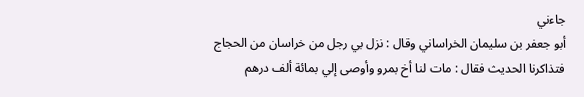جاءني
أبو جعفر بن سليمان الخراساني وقال : نزل بي رجل من خراسان من الحجاج
فتذاكرنا الحديث فقال : مات لنا أخ بمرو وأوصى إلي بمائة ألف درهم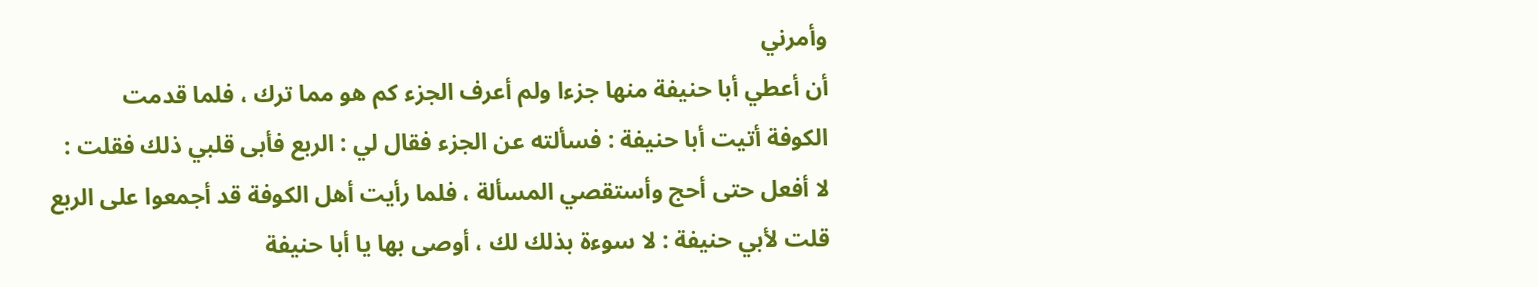وأمرني
أن أعطي أبا حنيفة منها جزءا ولم أعرف الجزء كم هو مما ترك ، فلما قدمت
الكوفة أتيت أبا حنيفة : فسألته عن الجزء فقال لي : الربع فأبى قلبي ذلك فقلت :
لا أفعل حتى أحج وأستقصي المسألة ، فلما رأيت أهل الكوفة قد أجمعوا على الربع
قلت لأبي حنيفة : لا سوءة بذلك لك ، أوصى بها يا أبا حنيفة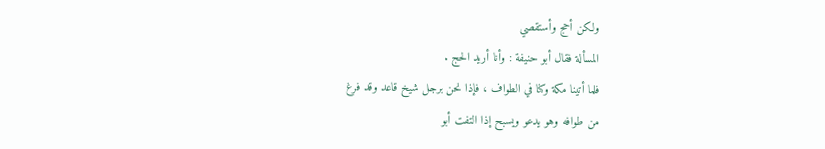ولكن أحج وأستقصي
المسألة فقال أبو حنيفة : وأنا أريد الحج .
فلما أتينا مكة وكنا في الطواف ، فإذا نحن برجل شيخ قاعد وقد فرغ
من طوافه وهو يدعو ويسبح إذا التفت أبو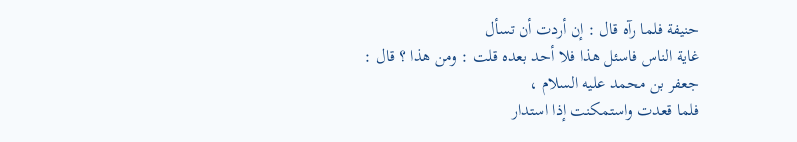حنيفة فلما رآه قال : إن أردت أن تسأل
غاية الناس فاسئل هذا فلا أحد بعده قلت : ومن هذا ؟ قال : جعفر بن محمد عليه السلام ،
فلما قعدت واستمكنت إذا استدار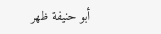أبو حنيفة ظهر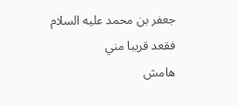جعفر بن محمد عليه السلام فقعد قريبا مني
هامش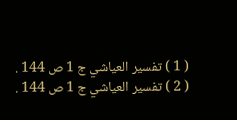( 1 ) تفسير العياشي ج 1 ص 144 .
( 2 ) تفسير العياشي ج 1 ص 144 .